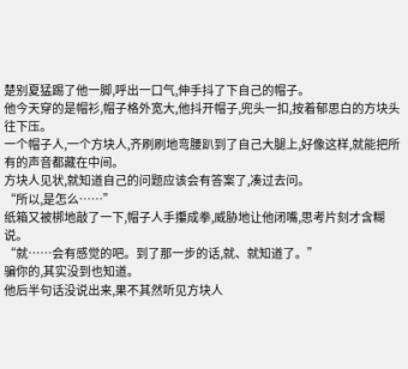楚别夏猛踢了他一脚,呼出一口气,伸手抖了下自己的帽子。
他今天穿的是帽衫,帽子格外宽大,他抖开帽子,兜头一扣,按着郁思白的方块头往下压。
一个帽子人,一个方块人,齐刷刷地弯腰趴到了自己大腿上,好像这样,就能把所有的声音都藏在中间。
方块人见状,就知道自己的问题应该会有答案了,凑过去问。
“所以,是怎么……”
纸箱又被梆地敲了一下,帽子人手攥成拳,威胁地让他闭嘴,思考片刻才含糊说。
“就……会有感觉的吧。到了那一步的话,就、就知道了。”
骗你的,其实没到也知道。
他后半句话没说出来,果不其然听见方块人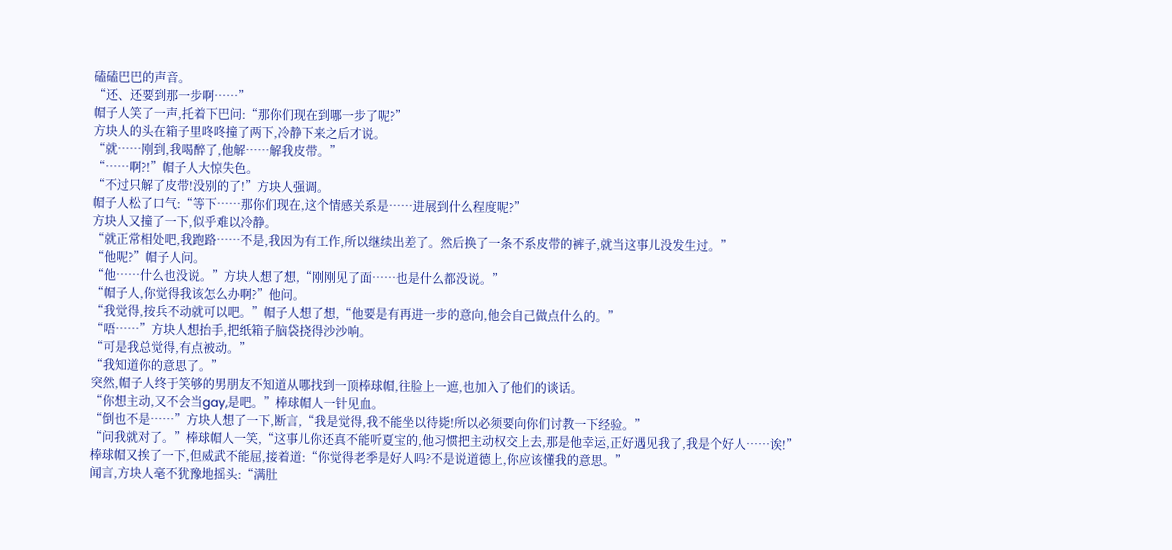磕磕巴巴的声音。
“还、还要到那一步啊……”
帽子人笑了一声,托着下巴问:“那你们现在到哪一步了呢?”
方块人的头在箱子里咚咚撞了两下,冷静下来之后才说。
“就……刚到,我喝醉了,他解……解我皮带。”
“……啊?!”帽子人大惊失色。
“不过只解了皮带!没别的了!”方块人强调。
帽子人松了口气:“等下……那你们现在,这个情感关系是……进展到什么程度呢?”
方块人又撞了一下,似乎难以冷静。
“就正常相处吧,我跑路……不是,我因为有工作,所以继续出差了。然后换了一条不系皮带的裤子,就当这事儿没发生过。”
“他呢?”帽子人问。
“他……什么也没说。”方块人想了想,“刚刚见了面……也是什么都没说。”
“帽子人,你觉得我该怎么办啊?”他问。
“我觉得,按兵不动就可以吧。”帽子人想了想,“他要是有再进一步的意向,他会自己做点什么的。”
“唔……”方块人想抬手,把纸箱子脑袋挠得沙沙响。
“可是我总觉得,有点被动。”
“我知道你的意思了。”
突然,帽子人终于笑够的男朋友不知道从哪找到一顶棒球帽,往脸上一遮,也加入了他们的谈话。
“你想主动,又不会当gay,是吧。”棒球帽人一针见血。
“倒也不是……”方块人想了一下,断言,“我是觉得,我不能坐以待毙!所以必须要向你们讨教一下经验。”
“问我就对了。”棒球帽人一笑,“这事儿你还真不能听夏宝的,他习惯把主动权交上去,那是他幸运,正好遇见我了,我是个好人……诶!”
棒球帽又挨了一下,但威武不能屈,接着道:“你觉得老季是好人吗?不是说道德上,你应该懂我的意思。”
闻言,方块人毫不犹豫地摇头:“满肚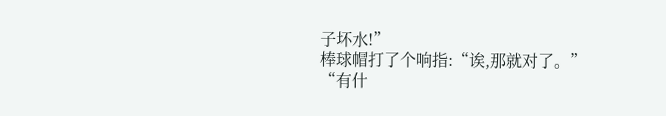子坏水!”
棒球帽打了个响指:“诶,那就对了。”
“有什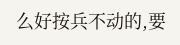么好按兵不动的,要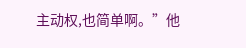主动权,也简单啊。”他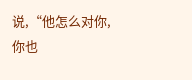说,“他怎么对你,你也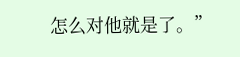怎么对他就是了。”